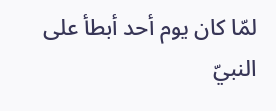لمّا كان يوم أحد أبطأ على النبيّ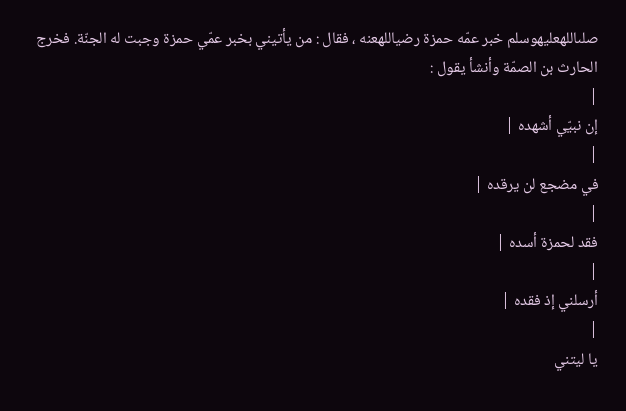صلىاللهعليهوسلم خبر عمّه حمزة رضياللهعنه ، فقال : من يأتيني بخبر عمّي حمزة وجبت له الجنّة. فخرج الحارث بن الصمّة وأنشأ يقول :
|
إن نبيّي أشهده |
|
في مضجع لن يرقده |
|
فقد لحمزة أسده |
|
أرسلني إذ فقده |
|
يا ليتني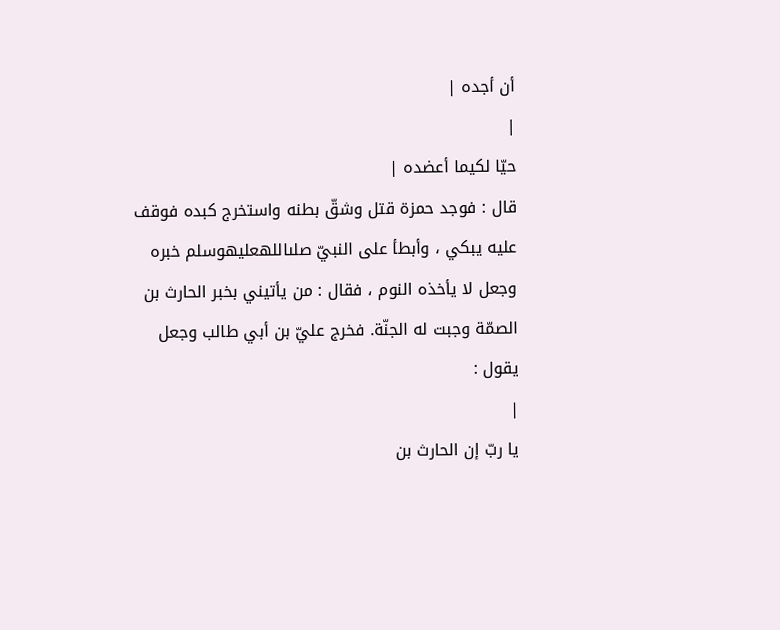أن أجده |
|
حيّا لكيما أعضده |
قال : فوجد حمزة قتل وشقّ بطنه واستخرج كبده فوقف عليه يبكي ، وأبطأ على النبيّ صلىاللهعليهوسلم خبره وجعل لا يأخذه النوم ، فقال : من يأتيني بخبر الحارث بن الصمّة وجبت له الجنّة. فخرج عليّ بن أبي طالب وجعل يقول :
|
يا ربّ إن الحارث بن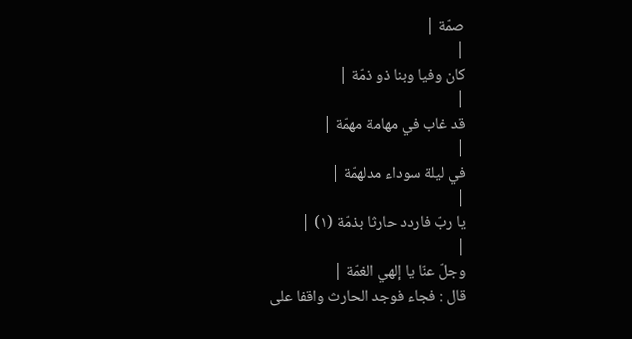صمّة |
|
كان وفيا وبنا ذو ذمّة |
|
قد غاب في مهامة مهمّة |
|
في ليلة سوداء مدلهمّة |
|
يا ربّ فاردد حارثا بذمّة (١) |
|
وجلّ عنّا يا إلهي الغمّة |
قال : فجاء فوجد الحارث واقفا على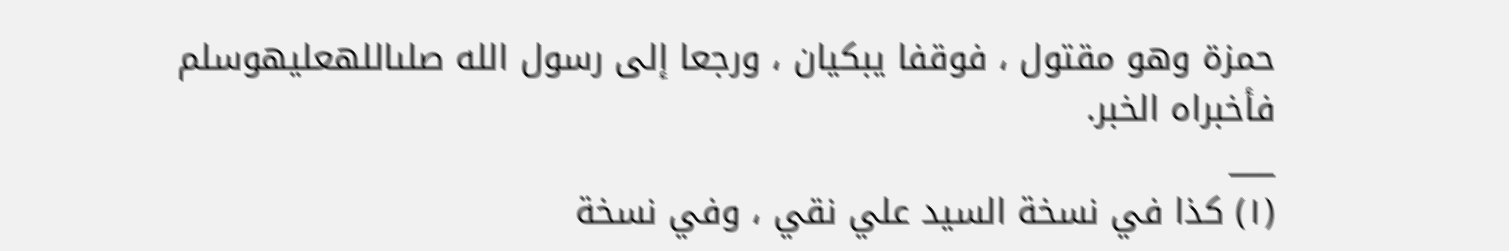حمزة وهو مقتول ، فوقفا يبكيان ، ورجعا إلى رسول الله صلىاللهعليهوسلم فأخبراه الخبر.
___
(١) كذا في نسخة السيد علي نقي ، وفي نسخة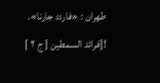طهران : «فاردد جارنا».
![فرائد السمطين [ ج ٢ ]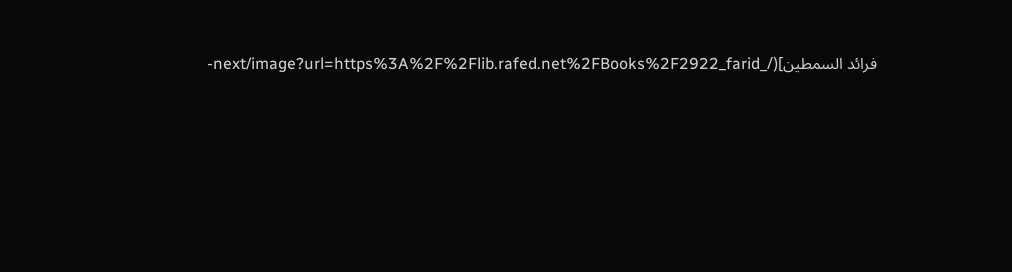فرائد السمطين](/_next/image?url=https%3A%2F%2Flib.rafed.net%2FBooks%2F2922_farid-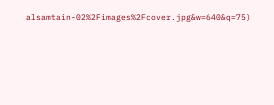alsamtain-02%2Fimages%2Fcover.jpg&w=640&q=75)